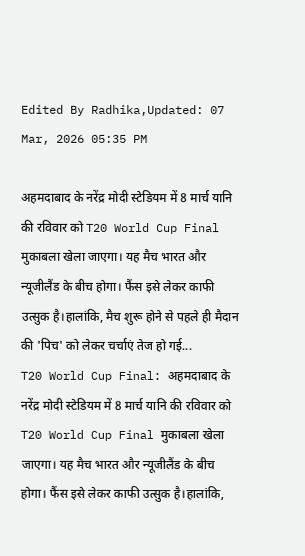Edited By Radhika,Updated: 07 Mar, 2026 05:35 PM

अहमदाबाद के नरेंद्र मोदी स्टेडियम में 8 मार्च यानि की रविवार को T20 World Cup Final मुकाबला खेला जाएगा। यह मैच भारत और न्यूजीलैंड के बीच होगा। फैंस इसे लेकर काफी उत्सुक है।हालांकि, मैच शुरू होने से पहले ही मैदान की 'पिच' को लेकर चर्चाएं तेज हो गई...
T20 World Cup Final: अहमदाबाद के नरेंद्र मोदी स्टेडियम में 8 मार्च यानि की रविवार को T20 World Cup Final मुकाबला खेला जाएगा। यह मैच भारत और न्यूजीलैंड के बीच होगा। फैंस इसे लेकर काफी उत्सुक है।हालांकि,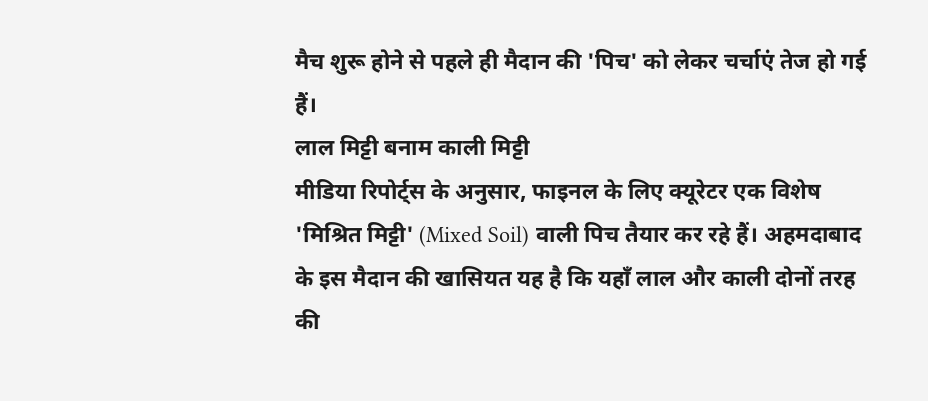मैच शुरू होने से पहले ही मैदान की 'पिच' को लेकर चर्चाएं तेज हो गई हैं।
लाल मिट्टी बनाम काली मिट्टी
मीडिया रिपोर्ट्स के अनुसार, फाइनल के लिए क्यूरेटर एक विशेष 'मिश्रित मिट्टी' (Mixed Soil) वाली पिच तैयार कर रहे हैं। अहमदाबाद के इस मैदान की खासियत यह है कि यहाँ लाल और काली दोनों तरह की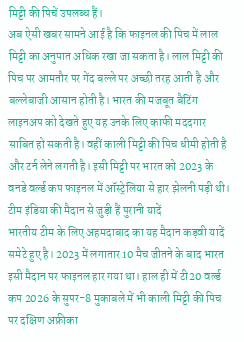मिट्टी की पिचें उपलब्ध हैं।
अब ऐसी खबर सामने आई है कि फाइनल की पिच में लाल मिट्टी का अनुपात अधिक रखा जा सकता है। लाल मिट्टी की पिच पर आमतौर पर गेंद बल्ले पर अच्छी तरह आती है और बल्लेबाजी आसान होती है। भारत की मजबूत बैटिंग लाइनअप को देखते हुए यह उनके लिए काफी मददगार साबित हो सकती है। वहीं काली मिट्टी की पिच धीमी होती है और टर्न लेने लगती है। इसी मिट्टी पर भारत को 2023 के वनडे वर्ल्ड कप फाइनल में ऑस्ट्रेलिया से हार झेलनी पड़ी थी।
टीम इंडिया की मैदान से जुड़ी हैं पुरानी यादें
भारतीय टीम के लिए अहमदाबाद का यह मैदान कड़वी यादें समेटे हुए है। 2023 में लगातार 10 मैच जीतने के बाद भारत इसी मैदान पर फाइनल हार गया था। हाल ही में टी20 वर्ल्ड कप 2026 के सुपर-8 मुकाबले में भी काली मिट्टी की पिच पर दक्षिण अफ्रीका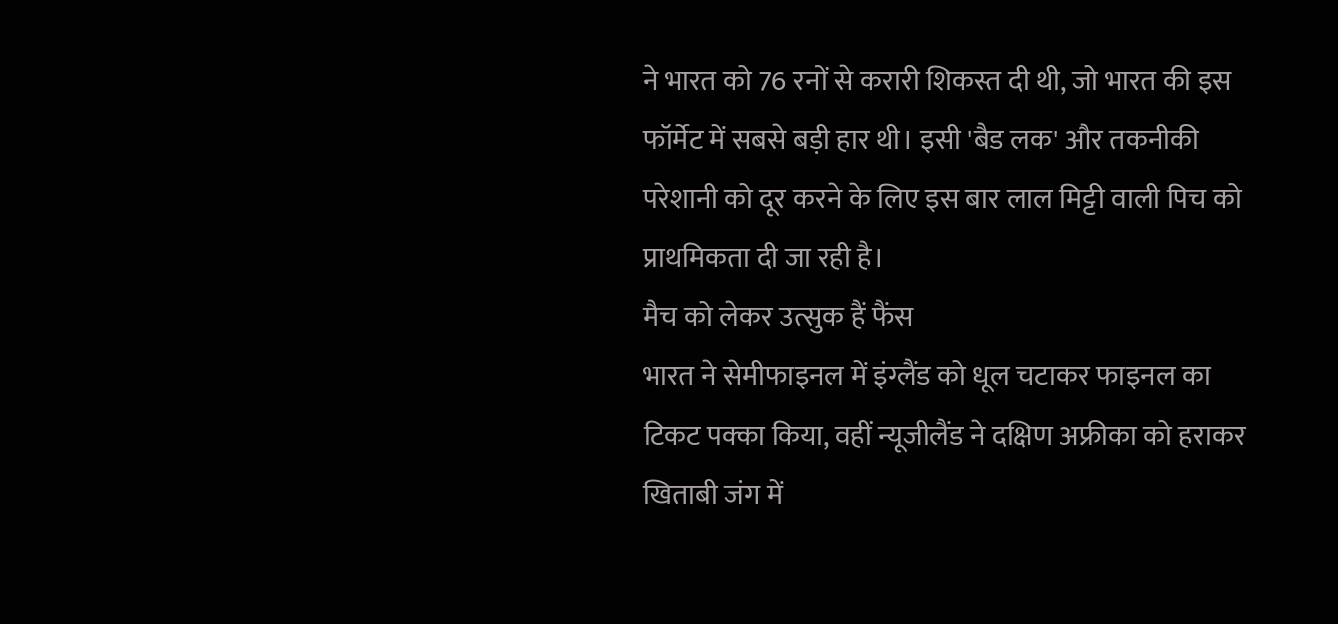ने भारत को 76 रनों से करारी शिकस्त दी थी, जो भारत की इस फॉर्मेट में सबसे बड़ी हार थी। इसी 'बैड लक' और तकनीकी परेशानी को दूर करने के लिए इस बार लाल मिट्टी वाली पिच को प्राथमिकता दी जा रही है।
मैच को लेकर उत्सुक हैं फैंस
भारत ने सेमीफाइनल में इंग्लैंड को धूल चटाकर फाइनल का टिकट पक्का किया, वहीं न्यूजीलैंड ने दक्षिण अफ्रीका को हराकर खिताबी जंग में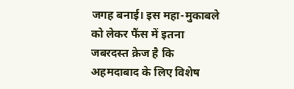जगह बनाई। इस महा-मुकाबले को लेकर फैंस में इतना जबरदस्त क्रेज है कि अहमदाबाद के लिए विशेष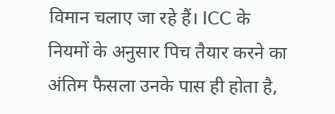विमान चलाए जा रहे हैं। ICC के नियमों के अनुसार पिच तैयार करने का अंतिम फैसला उनके पास ही होता है,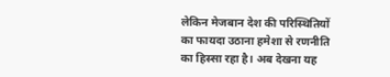लेकिन मेजबान देश की परिस्थितियों का फायदा उठाना हमेशा से रणनीति का हिस्सा रहा है। अब देखना यह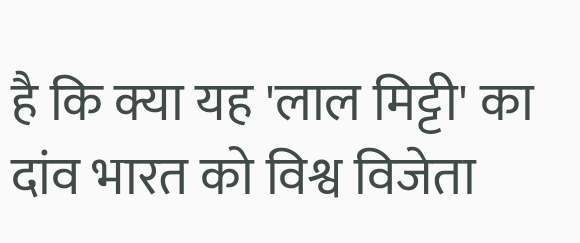है कि क्या यह 'लाल मिट्टी' का दांव भारत को विश्व विजेता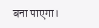बना पाएगा।